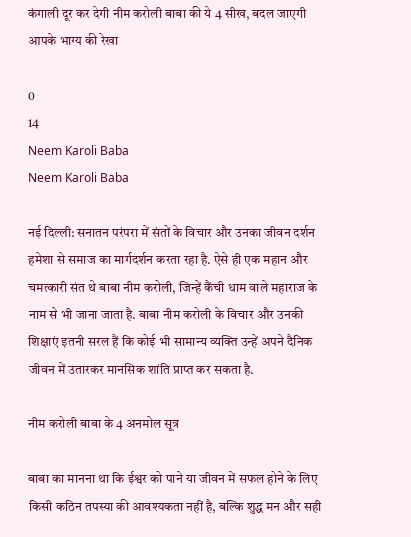कंगाली दूर कर देगी नीम करोली बाबा की ये 4 सीख, बदल जाएगी आपके भाग्य की रेखा

0
14
Neem Karoli Baba
Neem Karoli Baba

नई दिल्ली: सनातन परंपरा में संतों के विचार और उनका जीवन दर्शन हमेशा से समाज का मार्गदर्शन करता रहा है. ऐसे ही एक महान और चमत्कारी संत थे बाबा नीम करोली, जिन्हें कैंची धाम वाले महाराज के नाम से भी जाना जाता है. बाबा नीम करोली के विचार और उनकी शिक्षाएं इतनी सरल हैं कि कोई भी सामान्य व्यक्ति उन्हें अपने दैनिक जीवन में उतारकर मानसिक शांति प्राप्त कर सकता है.

नीम करोली बाबा के 4 अनमोल सूत्र

बाबा का मानना था कि ईश्वर को पाने या जीवन में सफल होने के लिए किसी कठिन तपस्या की आवश्यकता नहीं है, बल्कि शुद्ध मन और सही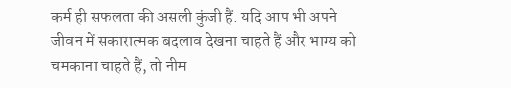कर्म ही सफलता की असली कुंजी हैं. यदि आप भी अपने जीवन में सकारात्मक बदलाव देखना चाहते हैं और भाग्य को चमकाना चाहते हैं, तो नीम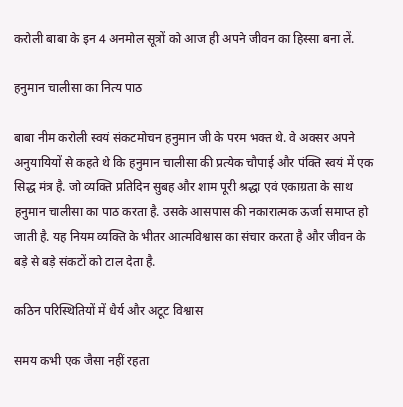करोली बाबा के इन 4 अनमोल सूत्रों को आज ही अपने जीवन का हिस्सा बना लें.

हनुमान चालीसा का नित्य पाठ

बाबा नीम करोली स्वयं संकटमोचन हनुमान जी के परम भक्त थे. वे अक्सर अपने अनुयायियों से कहते थे कि हनुमान चालीसा की प्रत्येक चौपाई और पंक्ति स्वयं में एक सिद्ध मंत्र है. जो व्यक्ति प्रतिदिन सुबह और शाम पूरी श्रद्धा एवं एकाग्रता के साथ हनुमान चालीसा का पाठ करता है. उसके आसपास की नकारात्मक ऊर्जा समाप्त हो जाती है. यह नियम व्यक्ति के भीतर आत्मविश्वास का संचार करता है और जीवन के बड़े से बड़े संकटों को टाल देता है.

कठिन परिस्थितियों में धैर्य और अटूट विश्वास

समय कभी एक जैसा नहीं रहता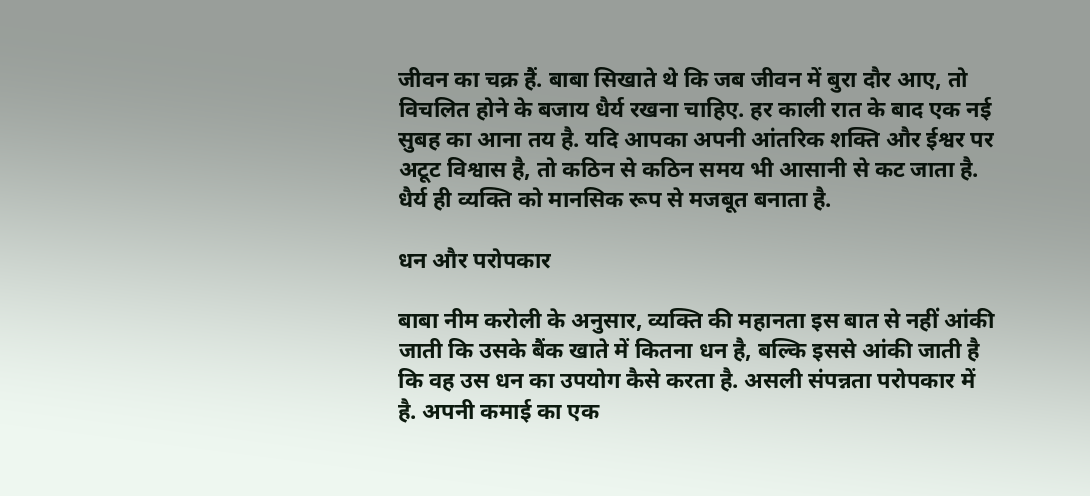जीवन का चक्र हैं. बाबा सिखाते थे कि जब जीवन में बुरा दौर आए, तो विचलित होने के बजाय धैर्य रखना चाहिए. हर काली रात के बाद एक नई सुबह का आना तय है. यदि आपका अपनी आंतरिक शक्ति और ईश्वर पर अटूट विश्वास है, तो कठिन से कठिन समय भी आसानी से कट जाता है. धैर्य ही व्यक्ति को मानसिक रूप से मजबूत बनाता है.

धन और परोपकार

बाबा नीम करोली के अनुसार, व्यक्ति की महानता इस बात से नहीं आंकी जाती कि उसके बैंक खाते में कितना धन है, बल्कि इससे आंकी जाती है कि वह उस धन का उपयोग कैसे करता है. असली संपन्नता परोपकार में है. अपनी कमाई का एक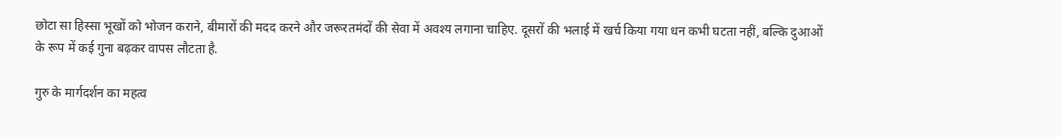छोटा सा हिस्सा भूखों को भोजन कराने, बीमारों की मदद करने और जरूरतमंदों की सेवा में अवश्य लगाना चाहिए. दूसरों की भलाई में खर्च किया गया धन कभी घटता नहीं, बल्कि दुआओं के रूप में कई गुना बढ़कर वापस लौटता है.

गुरु के मार्गदर्शन का महत्व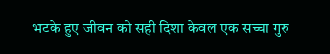भटके हुए जीवन को सही दिशा केवल एक सच्चा गुरु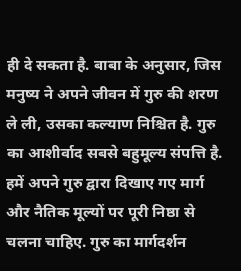ही दे सकता है. बाबा के अनुसार, जिस मनुष्य ने अपने जीवन में गुरु की शरण ले ली, उसका कल्याण निश्चित है. गुरु का आशीर्वाद सबसे बहुमूल्य संपत्ति है. हमें अपने गुरु द्वारा दिखाए गए मार्ग और नैतिक मूल्यों पर पूरी निष्ठा से चलना चाहिए. गुरु का मार्गदर्शन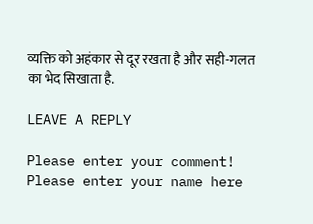व्यक्ति को अहंकार से दूर रखता है और सही-गलत का भेद सिखाता है.

LEAVE A REPLY

Please enter your comment!
Please enter your name here